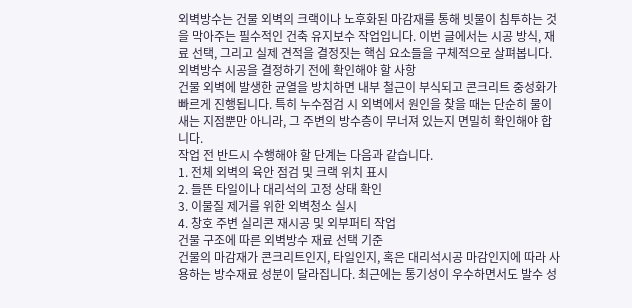외벽방수는 건물 외벽의 크랙이나 노후화된 마감재를 통해 빗물이 침투하는 것을 막아주는 필수적인 건축 유지보수 작업입니다. 이번 글에서는 시공 방식, 재료 선택, 그리고 실제 견적을 결정짓는 핵심 요소들을 구체적으로 살펴봅니다.
외벽방수 시공을 결정하기 전에 확인해야 할 사항
건물 외벽에 발생한 균열을 방치하면 내부 철근이 부식되고 콘크리트 중성화가 빠르게 진행됩니다. 특히 누수점검 시 외벽에서 원인을 찾을 때는 단순히 물이 새는 지점뿐만 아니라, 그 주변의 방수층이 무너져 있는지 면밀히 확인해야 합니다.
작업 전 반드시 수행해야 할 단계는 다음과 같습니다.
1. 전체 외벽의 육안 점검 및 크랙 위치 표시
2. 들뜬 타일이나 대리석의 고정 상태 확인
3. 이물질 제거를 위한 외벽청소 실시
4. 창호 주변 실리콘 재시공 및 외부퍼티 작업
건물 구조에 따른 외벽방수 재료 선택 기준
건물의 마감재가 콘크리트인지, 타일인지, 혹은 대리석시공 마감인지에 따라 사용하는 방수재료 성분이 달라집니다. 최근에는 통기성이 우수하면서도 발수 성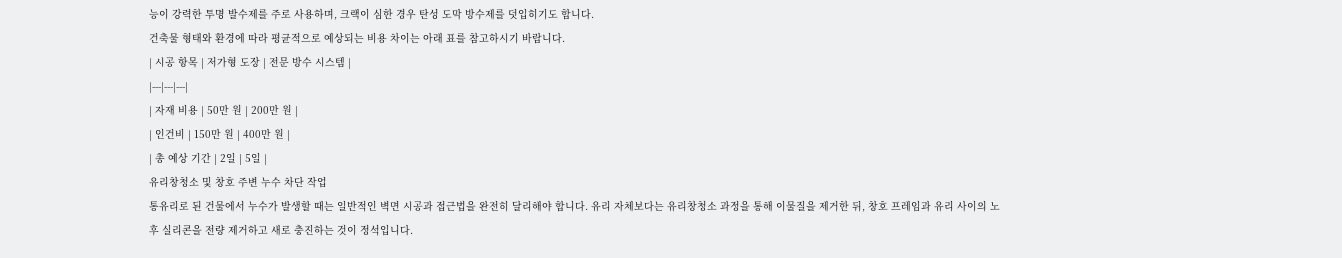능이 강력한 투명 발수제를 주로 사용하며, 크랙이 심한 경우 탄성 도막 방수제를 덧입히기도 합니다.
건축물 형태와 환경에 따라 평균적으로 예상되는 비용 차이는 아래 표를 참고하시기 바랍니다.
| 시공 항목 | 저가형 도장 | 전문 방수 시스템 |
|---|---|---|
| 자재 비용 | 50만 원 | 200만 원 |
| 인건비 | 150만 원 | 400만 원 |
| 총 예상 기간 | 2일 | 5일 |
유리창청소 및 창호 주변 누수 차단 작업
통유리로 된 건물에서 누수가 발생할 때는 일반적인 벽면 시공과 접근법을 완전히 달리해야 합니다. 유리 자체보다는 유리창청소 과정을 통해 이물질을 제거한 뒤, 창호 프레임과 유리 사이의 노후 실리콘을 전량 제거하고 새로 충진하는 것이 정석입니다.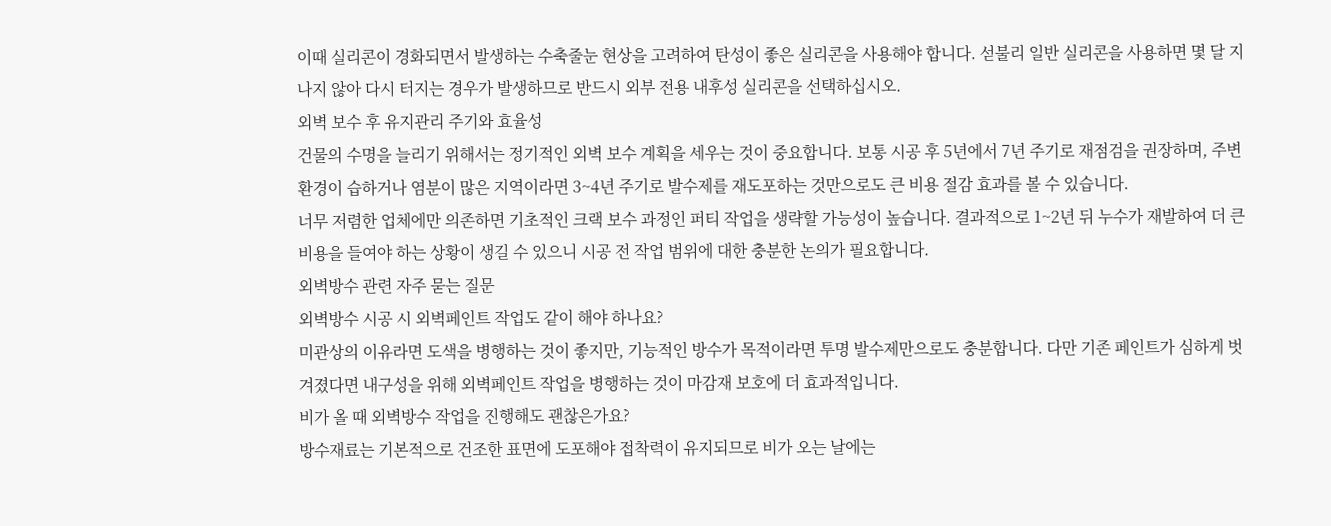이때 실리콘이 경화되면서 발생하는 수축줄눈 현상을 고려하여 탄성이 좋은 실리콘을 사용해야 합니다. 섣불리 일반 실리콘을 사용하면 몇 달 지나지 않아 다시 터지는 경우가 발생하므로 반드시 외부 전용 내후성 실리콘을 선택하십시오.
외벽 보수 후 유지관리 주기와 효율성
건물의 수명을 늘리기 위해서는 정기적인 외벽 보수 계획을 세우는 것이 중요합니다. 보통 시공 후 5년에서 7년 주기로 재점검을 권장하며, 주변 환경이 습하거나 염분이 많은 지역이라면 3~4년 주기로 발수제를 재도포하는 것만으로도 큰 비용 절감 효과를 볼 수 있습니다.
너무 저렴한 업체에만 의존하면 기초적인 크랙 보수 과정인 퍼티 작업을 생략할 가능성이 높습니다. 결과적으로 1~2년 뒤 누수가 재발하여 더 큰 비용을 들여야 하는 상황이 생길 수 있으니 시공 전 작업 범위에 대한 충분한 논의가 필요합니다.
외벽방수 관련 자주 묻는 질문
외벽방수 시공 시 외벽페인트 작업도 같이 해야 하나요?
미관상의 이유라면 도색을 병행하는 것이 좋지만, 기능적인 방수가 목적이라면 투명 발수제만으로도 충분합니다. 다만 기존 페인트가 심하게 벗겨졌다면 내구성을 위해 외벽페인트 작업을 병행하는 것이 마감재 보호에 더 효과적입니다.
비가 올 때 외벽방수 작업을 진행해도 괜찮은가요?
방수재료는 기본적으로 건조한 표면에 도포해야 접착력이 유지되므로 비가 오는 날에는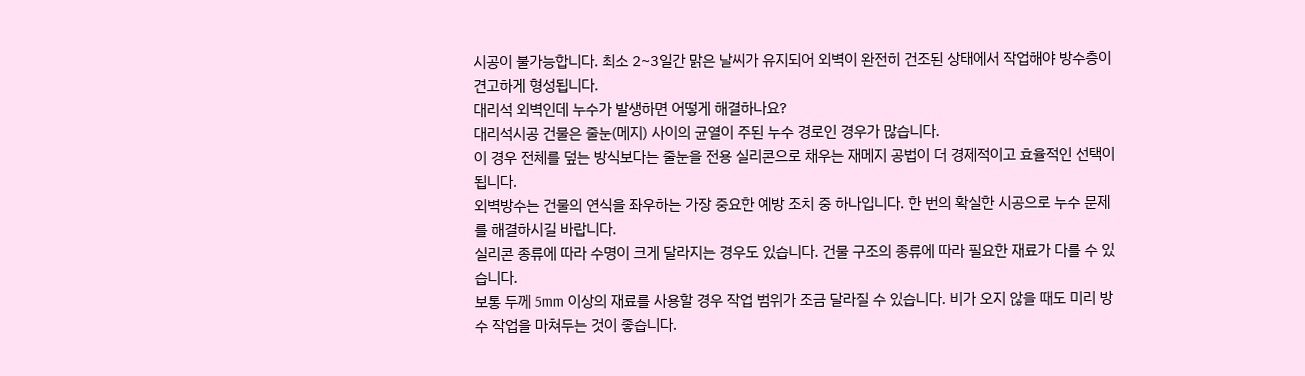시공이 불가능합니다. 최소 2~3일간 맑은 날씨가 유지되어 외벽이 완전히 건조된 상태에서 작업해야 방수층이 견고하게 형성됩니다.
대리석 외벽인데 누수가 발생하면 어떻게 해결하나요?
대리석시공 건물은 줄눈(메지) 사이의 균열이 주된 누수 경로인 경우가 많습니다.
이 경우 전체를 덮는 방식보다는 줄눈을 전용 실리콘으로 채우는 재메지 공법이 더 경제적이고 효율적인 선택이 됩니다.
외벽방수는 건물의 연식을 좌우하는 가장 중요한 예방 조치 중 하나입니다. 한 번의 확실한 시공으로 누수 문제를 해결하시길 바랍니다.
실리콘 종류에 따라 수명이 크게 달라지는 경우도 있습니다. 건물 구조의 종류에 따라 필요한 재료가 다를 수 있습니다.
보통 두께 5mm 이상의 재료를 사용할 경우 작업 범위가 조금 달라질 수 있습니다. 비가 오지 않을 때도 미리 방수 작업을 마쳐두는 것이 좋습니다.